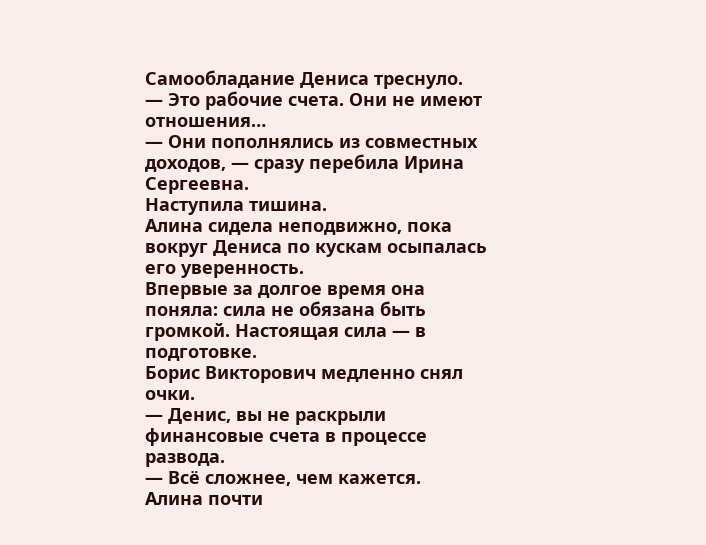Самообладание Дениса треснуло.
— Это рабочие счета. Они не имеют отношения…
— Они пополнялись из совместных доходов, — сразу перебила Ирина Сергеевна.
Наступила тишина.
Алина сидела неподвижно, пока вокруг Дениса по кускам осыпалась его уверенность.
Впервые за долгое время она поняла: сила не обязана быть громкой. Настоящая сила — в подготовке.
Борис Викторович медленно снял очки.
— Денис, вы не раскрыли финансовые счета в процессе развода.
— Всё сложнее, чем кажется.
Алина почти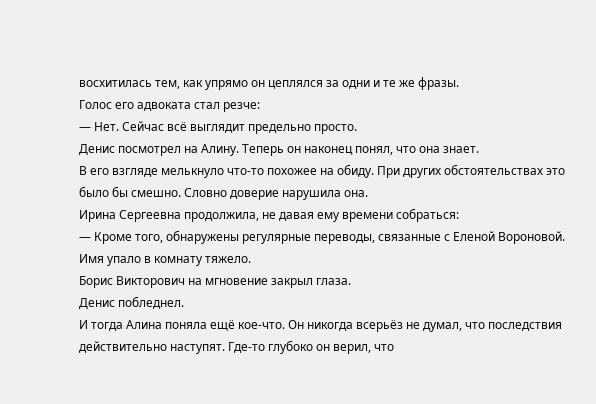восхитилась тем, как упрямо он цеплялся за одни и те же фразы.
Голос его адвоката стал резче:
— Нет. Сейчас всё выглядит предельно просто.
Денис посмотрел на Алину. Теперь он наконец понял, что она знает.
В его взгляде мелькнуло что-то похожее на обиду. При других обстоятельствах это было бы смешно. Словно доверие нарушила она.
Ирина Сергеевна продолжила, не давая ему времени собраться:
— Кроме того, обнаружены регулярные переводы, связанные с Еленой Вороновой.
Имя упало в комнату тяжело.
Борис Викторович на мгновение закрыл глаза.
Денис побледнел.
И тогда Алина поняла ещё кое-что. Он никогда всерьёз не думал, что последствия действительно наступят. Где-то глубоко он верил, что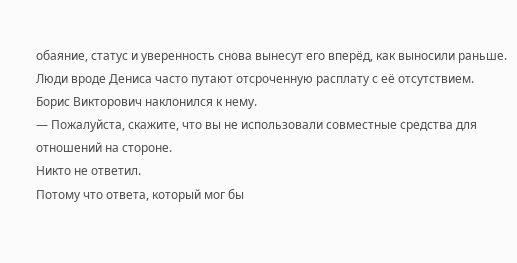обаяние, статус и уверенность снова вынесут его вперёд, как выносили раньше.
Люди вроде Дениса часто путают отсроченную расплату с её отсутствием.
Борис Викторович наклонился к нему.
— Пожалуйста, скажите, что вы не использовали совместные средства для отношений на стороне.
Никто не ответил.
Потому что ответа, который мог бы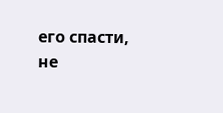его спасти, не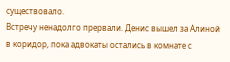существовало.
Встречу ненадолго прервали. Денис вышел за Алиной в коридор, пока адвокаты остались в комнате с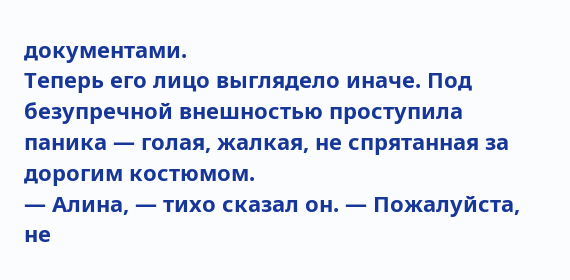документами.
Теперь его лицо выглядело иначе. Под безупречной внешностью проступила паника — голая, жалкая, не спрятанная за дорогим костюмом.
— Алина, — тихо сказал он. — Пожалуйста, не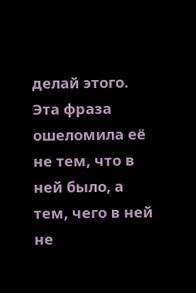делай этого.
Эта фраза ошеломила её не тем, что в ней было, а тем, чего в ней не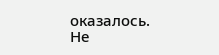оказалось.
Не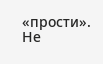«прости».
Не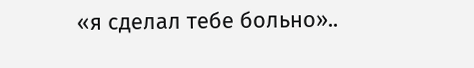«я сделал тебе больно»..